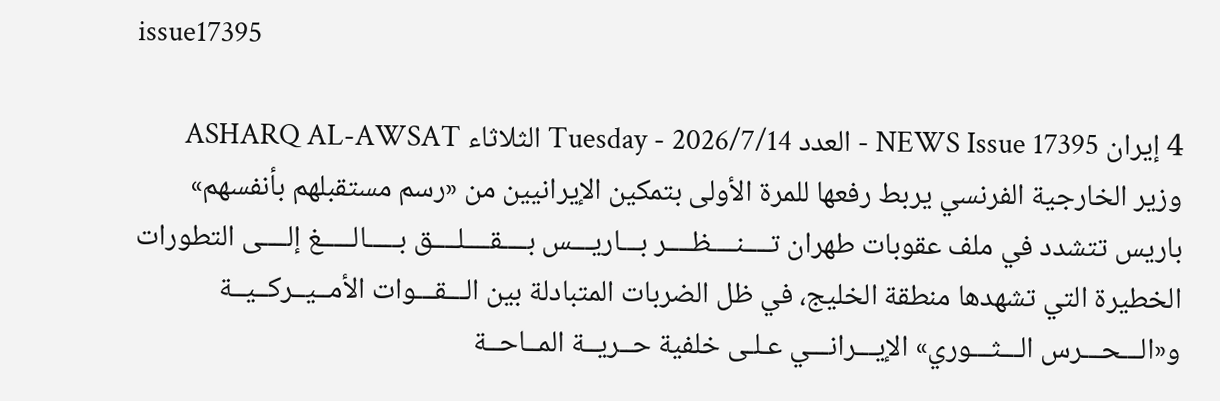issue17395

4 إيران NEWS Issue 17395 - العدد Tuesday - 2026/7/14 الثلاثاء ASHARQ AL-AWSAT وزير الخارجية الفرنسي يربط رفعها للمرة الأولى بتمكين الإيرانيين من «رسم مستقبلهم بأنفسهم» باريس تتشدد في ملف عقوبات طهران تــــنــــظــــر بـــاريـــس بــــقــــلــــق بـــــالـــــغ إلــــى التطورات الخطيرة التي تشهدها منطقة الخليج، في ظل الضربات المتبادلة بين الـــقـــوات الأمــيــركــيــة و«الـــحـــرس الـــثـــوري» الإيـــرانـــي عـلـى خلفية حــريــة المــاحــة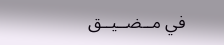في مــضــيــق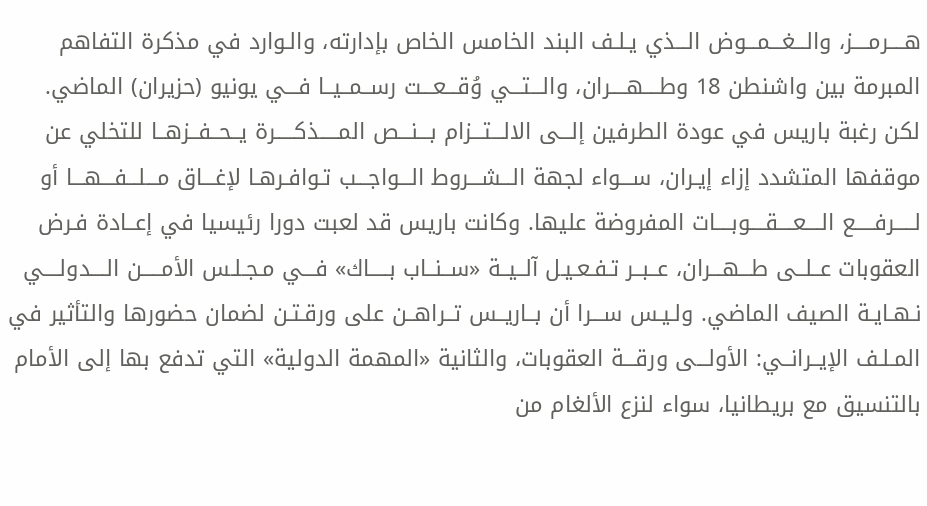هــــرمــــز، والـــغـــمـــوض الـــذي يـلـف البند الخامس الخاص بإدارته، والـوارد في مذكرة التفاهم المبرمة بين واشنطن 18 وطــــهــــران، والـــتـــي وُقـــعـــت رســمــيــا فـــي يونيو (حزيران) الماضي. لكن رغبة باريس في عودة الطرفين إلـــى الالـــتـــزام بـــنـــص المـــــذكـــــرة يــحــفــزهــا للتخلي عن موقفها المتشدد إزاء إيـران، ســـواء لجهة الـــشـــروط الـــواجـــب تـوافـرهـا لإغـــاق مـــلـــفـــهـــا أو لـــــرفـــــع الــــعــــقــــوبــــات المفروضة عليها. وكانت باريس قد لعبت دورا رئيسيا في إعــادة فـرض العقوبات عــلــى طـــهـــران، عــبــر تـفـعـيـل آلــيــة «ســنــاب بـــــاك» فـــي مـجـلـس الأمـــــن الــــدولــــي نـهـايـة الصيف الماضي. ولـيـس ســـرا أن بــاريــس تــراهــن على ورقـتـن لضمان حضورها والتأثير في المـلـف الإيــرانــي: الأولـــى ورقـــة العقوبات، والثانية «المهمة الدولية» التي تدفع بها إلى الأمام بالتنسيق مع بريطانيا، سواء لنزع الألغام من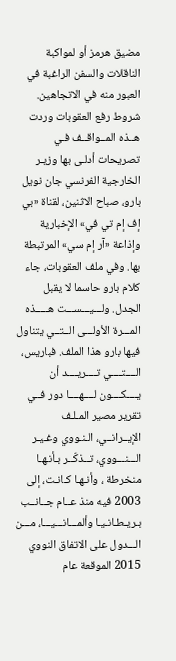مضيق هرمز أو لمواكبة الناقلات والسفن الراغبة في العبور منه في الاتجاهين. شروط رفع العقوبات وردت هــذه المــواقــف فـي تصريحات أدلـى بها وزيـر الخارجية الفرنسي جان نويل بارو، صباح الاثنين، لقناة «بي إف إم تي في» الإخبارية وإذاعة «آر إم سي» المرتبطة بها. وفي ملف العقوبات، جاء كلام بارو حاسما لا يقبل الجدل. ولـــيـــســـت هـــــذه المـــرة الأولـــى الــتــي يتناول فيها بارو هذا الملف. فباريس، الــــتــــي تــــريــــد أن يــــكــــون لــــهــــا دور فــي تقرير مصير المـلـف الإيــرانــي، الـنـووي وغـيـر الـــنـــووي، تــذكّــر بـأنـهـا منخرطة ، وأنـهـا كـانـت، إلى 2003 فيه منذ عــام جــانــب بـريـطـانـيـا وألمـــانـــيـــا، مـــن الـــدول على الاتفاق النووي 2015 الموقعة عام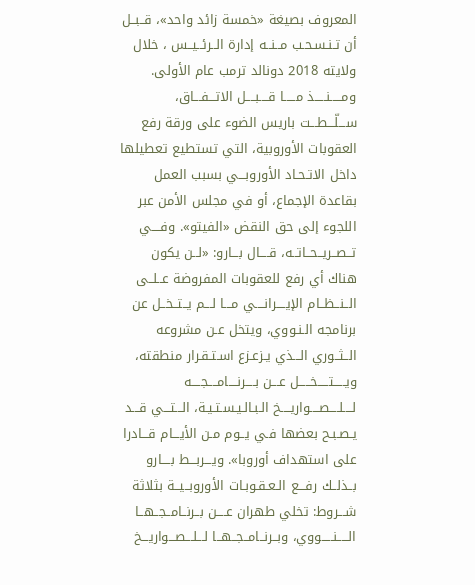المعروف بصيغة «خمسة زائد واحد»، قــبــل أن تـنـسـحـب مــنــه إدارة الــرئــيــس ، خلال ولايته 2018 دونالد ترمب عام الأولى. ومـــــنـــــذ مـــــا قــــبــــل الاتـــفـــاق، ســـلّـــطـــت باريس الضوء على ورقة رفع العقوبات الأوروبية، التي تستطيع تعطيلها داخل الاتـحـاد الأوروبـــي بسبب العمل بقاعدة الإجماع، أو في مجلس الأمن عبر اللجوء إلى حق النقض «الفيتو». وفــــي تــصــريــحــاتــه، قــــال بـــارو: «لــن يكون هناك أي رفع للعقوبات المفروضة عــلــى الــنــظــام الإيــــرانــــي مـــا لـــم يــتــخــل عن برنامجه الـنـووي، ويتخل عـن مشروعه الــثــوري الـــذي يـزعـزع اسـتـقـرار منطقته، ويـــــتـــــخـــــل عـــن بــــرنــــامــــجــــه لــــلــــصــــواريــــخ الـبـالـيـسـتـيـة، الـــتـــي قـــد يـصـبـح بعضها فـي يــوم مـن الأيـــام قـــادرا على استهداف أوروبا». ويـــربـــط بــــارو بــذلــك رفـــع الـعـقـوبـات الأوروبــيــة بثلاثة شـــروط: تخلي طهران عــــن بــرنــامــجــهــا الـــــنـــــووي، وبــرنــامــجــهــا لـــلـــصـــواريـــخ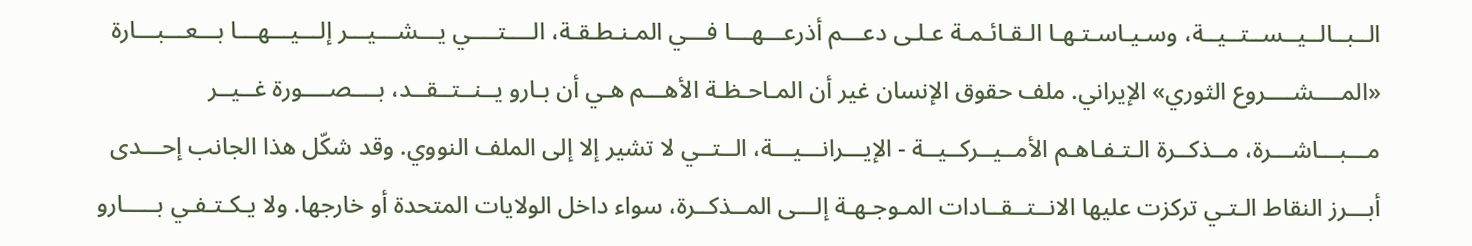الــبــالــيــســتــيــة، وسـيـاسـتـهـا الـقـائـمـة عـلـى دعـــم أذرعـــهـــا فـــي المـنـطـقـة، الــــتــــي يـــشـــيـــر إلـــيـــهـــا بـــعـــبـــارة «المــــشــــروع الثوري» الإيراني. ملف حقوق الإنسان غير أن المـاحـظـة الأهـــم هـي أن بـارو يــنــتــقــد، بــــصــــورة غــيــر مـــبـــاشـــرة، مــذكــرة الـتـفـاهـم الأمــيــركــيــة - الإيـــرانـــيـــة، الــتــي لا تشير إلا إلى الملف النووي. وقد شكّل هذا الجانب إحـــدى أبـــرز النقاط الـتـي تركزت عليها الانــتــقــادات المـوجـهـة إلـــى المــذكــرة، سواء داخل الولايات المتحدة أو خارجها. ولا يـكـتـفـي بـــــارو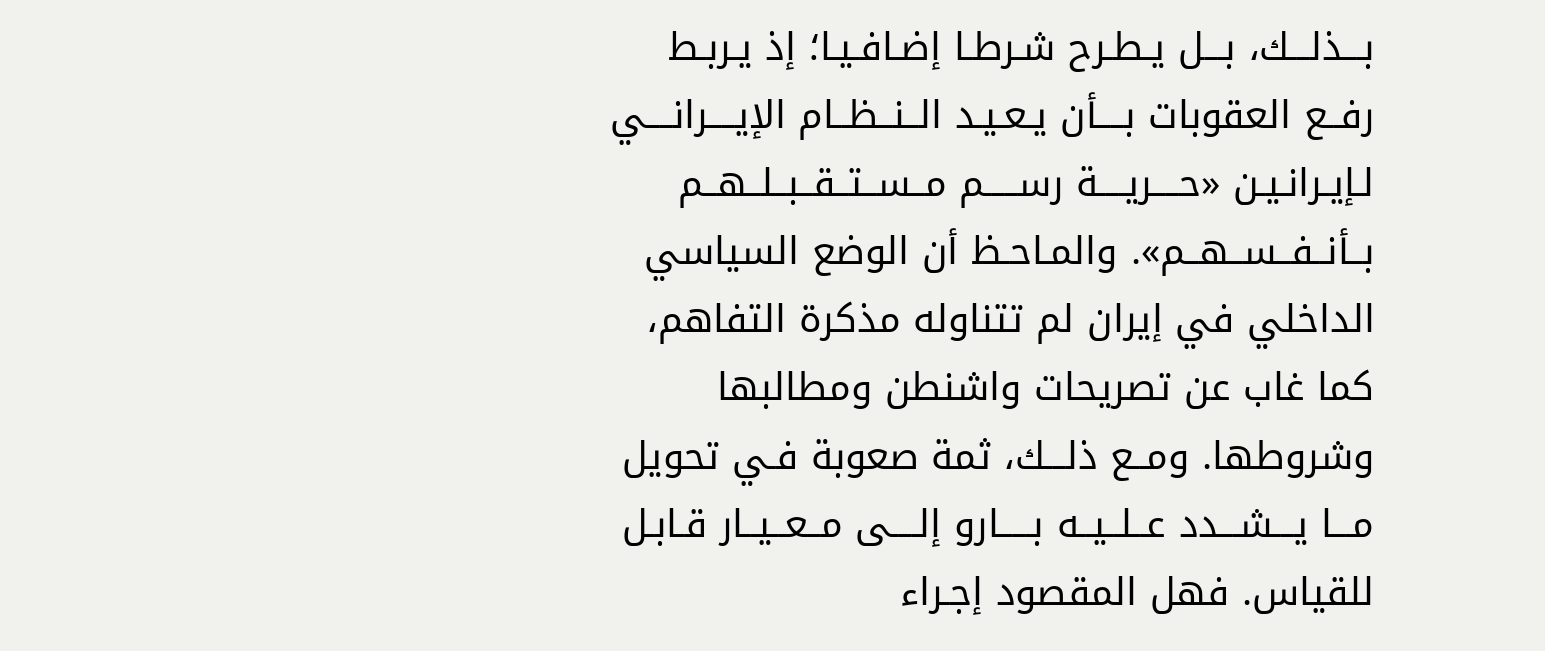بـــذلـــك، بـــل يـطـرح شـرطـا إضـافـيـا؛ إذ يـربـط رفــع العقوبات بــــأن يـعـيـد الــنــظــام الإيــــرانــــي لـإيـرانـيـن «حــــريــــة رســـــم مــســتــقــبــلــهــم بــأنــفــســهــم». والمـاحـظ أن الوضع السياسي الداخلي في إيران لم تتناوله مذكرة التفاهم، كما غاب عن تصريحات واشنطن ومطالبها وشروطها. ومــع ذلـــك، ثمة صعوبة فـي تحويل مـــا يـــشـــدد عــلــيــه بـــــارو إلــــى مــعــيــار قـابـل للقياس. فهل المقصود إجـراء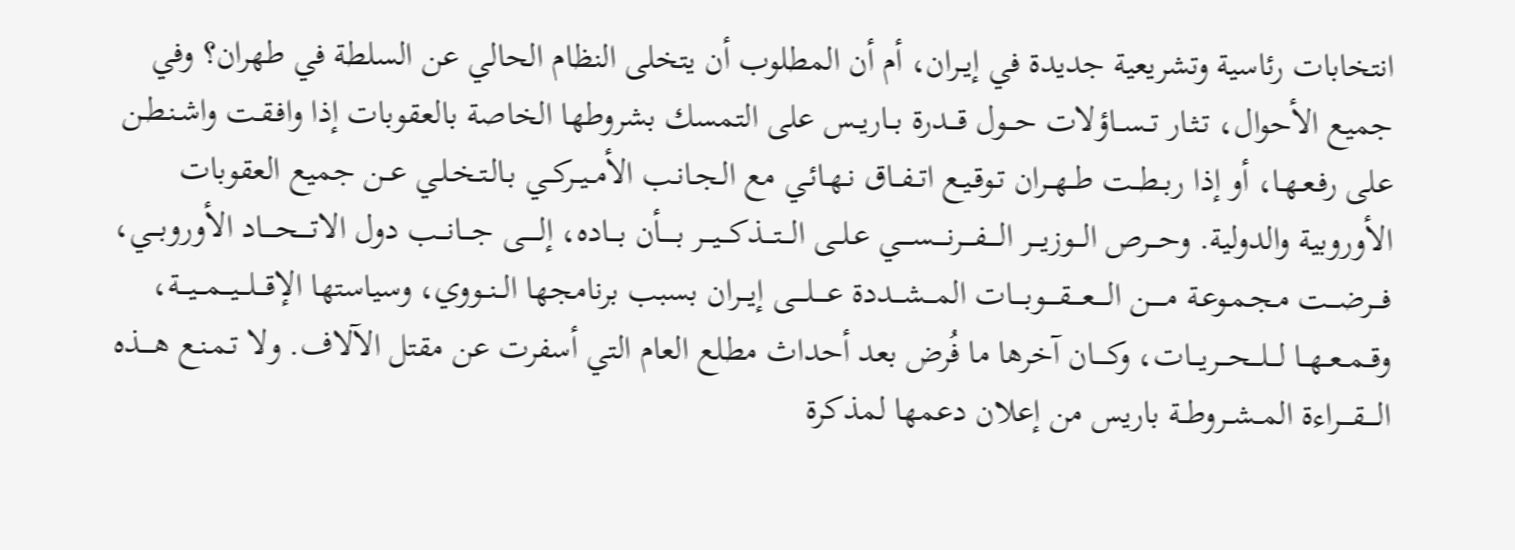انتخابات رئاسية وتشريعية جديدة في إيــران، أم أن المطلوب أن يتخلى النظام الحالي عن السلطة في طهران؟ وفي جميع الأحوال، تـثـار تــســاؤلات حـــول قـــدرة بــاريــس على التمسك بشروطها الخاصة بالعقوبات إذا وافـقـت واشـنـطـن على رفـعـهـا، أو إذا ربــطــت طــهــران تـوقـيـع اتــفــاق نـهـائـي مع الـجـانـب الأمــيــركــي بـالـتـخـلـي عــن جميع العقوبات الأوروبية والدولية. وحـــرص الـــوزيـــر الــــفــــرنــــســــي عـلــى الـــتـــذكـــيـــر بـــــأن بـــاده، إلـــــى جـــانـــب دول الاتــــحــــاد الأوروبـــي، فـــرضـــت مـجـمـوعـة مـــــن الــــعــــقــــوبــــات المـــشـــددة عــــلــــى إيـــران بسبب برنامجها الــنــووي، وسياستها الإقـــلـــيـــمـــيـــة، وقــمــعــهــا لـــلـــحـــريـــات، وكــــان آخرها ما فُرض بعد أحداث مطلع العام التي أسفرت عن مقتل الآلاف. ولا تـمـنـع هــــذه الــــقــــراءة المــشــروطــة باريس من إعلان دعمها لمذكرة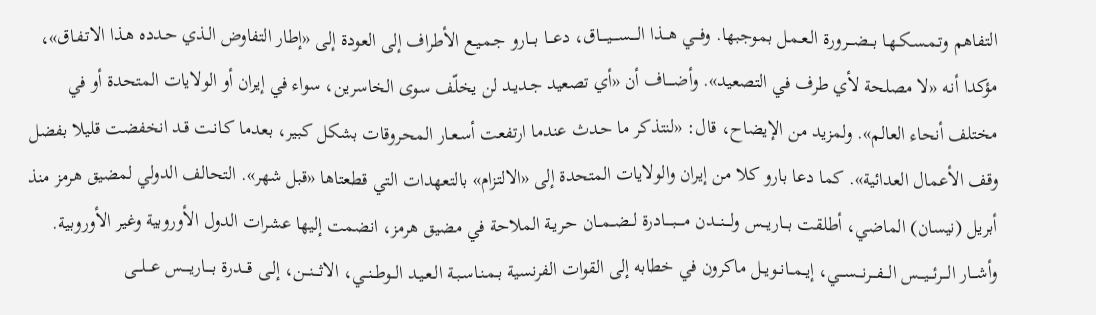التفاهم وتـمـسـكـهـا بـــضـــرورة الـعـمـل بموجبها. وفـــي هـــذا الــــســــيــــاق، دعـــا بـــارو جـمـيـع الأطراف إلى العودة إلى «إطار التفاوض الـذي حـدده هـذا الاتـفـاق»، مؤكدا أنـه «لا مصلحة لأي طرف في التصعيد». وأضــــاف أن «أي تصعيد جـديـد لن يخلّف سوى الخاسرين، سواء في إيران أو الولايات المتحدة أو في مختلف أنحاء العالم». ولمزيد من الإيضاح، قال: «لنتذكر ما حـدث عندما ارتفعت أسـعـار المحروقات بشكل كبير، بعدما كـانـت قـد انخفضت قليلا بفضل وقف الأعمال العدائية». كما دعا بارو كلا من إيران والولايات المتحدة إلى «الالتزام» بالتعهدات التي قطعتاها «قبل شهر». التحالف الدولي لمضيق هرمز منذ أبريل (نيسان) الماضي، أطلقت بـــاريـــس ولـــنـــدن مــــبــــادرة لــضــمــان حـريـة الملاحة في مضيق هرمز، انضمت إليها عشرات الدول الأوروبية وغير الأوروبية. وأشـــار الـــرئـــيـــس الـــفـــرنـــســـي، إيــمــانــويــل ماكرون في خطابه إلى القوات الفرنسية بـمـنـاسـبـة الـعـيـد الــوطــنــي، الاثـــنـــن، إلـى قـــدرة بــــاريــــس عـــلـــى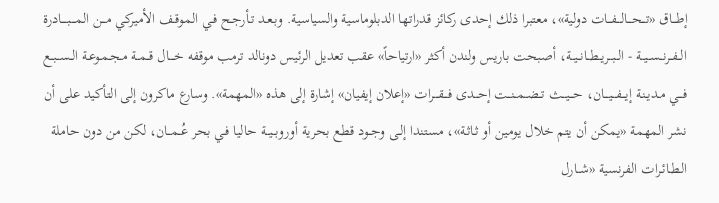إطـــاق «تـــحـــالـــفـــات دولية»، معتبرا ذلك إحدى ركائز قدراتها الدبلوماسية والسياسية. وبـعـد تـأرجـح فـي المـوقـف الأميركي مـــن المــــبــــادرة الــفــرنــســيــة - الــبــريــطــانــيــة، أصبحت باريس ولندن أكثر «ارتياحاً» عقب تعديل الرئيس دونالد ترمب موقفه خــــال قــمــة مـجـمـوعـة الــســبــع فـــي مـديـنـة إيـــفـــيـــان، حـــيـــث تــضــمــنــت إحـــدى فـــقـــرات «إعلان إيفيان» إشارة إلى هذه «المهمة». وسارع ماكرون إلى التأكيد على أن نشر المهمة «يمكن أن يتم خلال يومين أو ثـاثـة»، مستندا إلـى وجــود قطع بحرية أوروبــيــة حاليا فـي بحر عُــمــان، لكن من دون حاملة الـطـائـرات الفرنسية «شــارل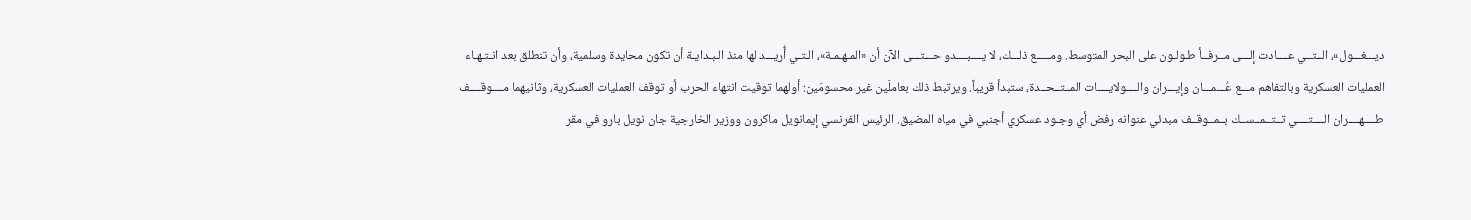ديـــغـــول»، الــتــي عــــادت إلـــى مــرفــأ طـولـون على البحر المتوسط. ومـــــع ذلـــك، لا يــــبــــدو حـــتـــى الآن أن «المـهـمـة»، الـتـي أُريـــد لها منذ الـبـدايـة أن تكون محايدة وسلمية، وأن تنطلق بعد انـتـهـاء العمليات العسكرية وبالتفاهم مـــع عُـــمـــان وإيـــران والــــولايــــات المــتــحــدة، ستبدأ قريباً. ويرتبط ذلك بعاملَين غير محسومَين: أولهما توقيت انتهاء الحرب أو توقف العمليات العسكرية، وثانيهما مــــوقــــف طــــهــــران الــــتــــي تــتــمــســك بــمــوقــف مبدئي عنوانه رفض أي وجـود عسكري أجنبي في مياه المضيق. الرئيس الفرنسي إيمانويل ماكرون ووزير الخارجية جان نويل بارو في مقر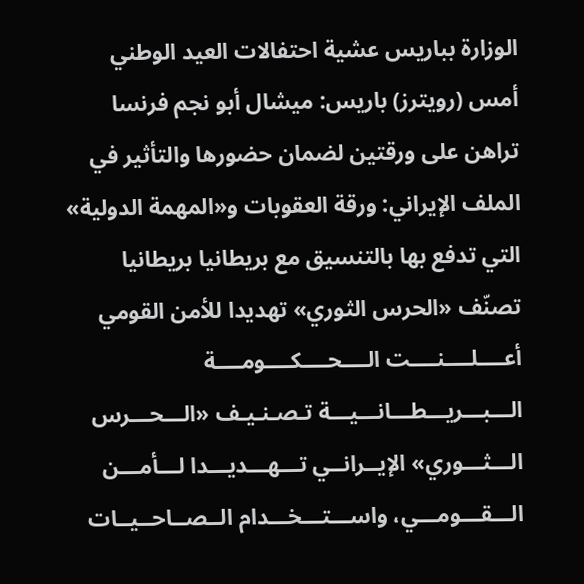الوزارة بباريس عشية احتفالات العيد الوطني أمس (رويترز) باريس: ميشال أبو نجم فرنسا تراهن على ورقتين لضمان حضورها والتأثير في الملف الإيراني: ورقة العقوبات و«المهمة الدولية» التي تدفع بها بالتنسيق مع بريطانيا بريطانيا تصنّف «الحرس الثوري» تهديدا للأمن القومي أعــــلــــنــــت الــــحــــكــــومــــة الـــبـــريـــطـــانـــيـــة تـصـنـيـف «الـــحـــرس الـــثـــوري» الإيــرانــي تـــهـــديـــدا لـــأمـــن الـــقـــومـــي، واســـتـــخـــدام الــصــاحــيــات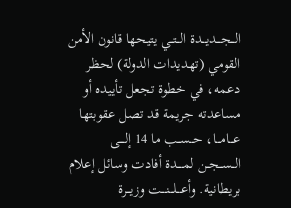الـــجـــديـــدة الــتــي يتيحها قانون الأمن القومي (تهديدات الدولة) لحظر دعمه، في خطوة تجعل تأييده أو مساعدته جريمة قد تصل عقوبتها عـــامـــا، حــســب ما 14 إلــــى الــســجــن لمــــدة أفادت وسائل إعلام بريطانية. وأعـــلـــنـــت وزيـــرة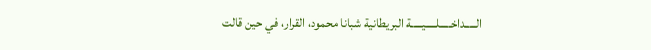الـــــداخـــــلـــــيـــــة البريطانية شبانا محمود، القرار، في حين قالت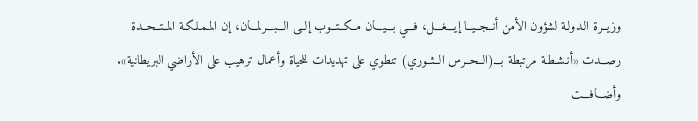وزيــرة الـدولـة لشؤون الأمن أنــجــيــا إيـــغـــل، فـــي بـــيـــان مــكــتــوب إلــى الـــبـــرلمـــان، إن المـمـلـكـة المــتــحــدة رصـــدت «أنـشـطـة مرتبطة بـــ(الــحــرس الــثــوري) تنطوي على تهديدات للحياة وأعمال ترهيب على الأراضي البريطانية». وأضـــافـــت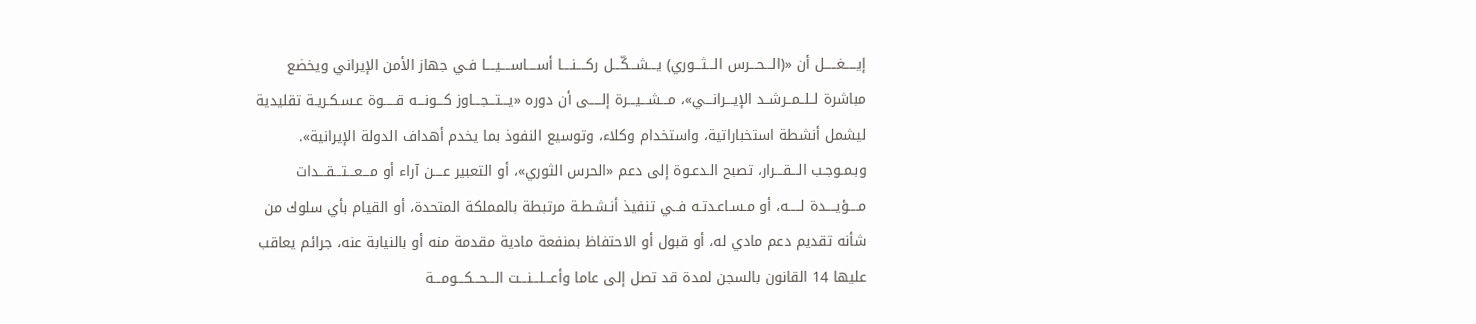إيـــــغـــــل أن «(الـــحـــرس الـــثـــوري) يـــشـــكّـــل ركــــنــــا أســــاســــيــــا فـي جهاز الأمن الإيراني ويخضع مباشرة لــلــمــرشــد الإيـــرانـــي»، مـــشـــيـــرة إلـــــى أن دوره «يـــتـــجـــاوز كـــونـــه قـــــوة عـسـكـريـة تقليدية ليشمل أنشطة استخباراتية، واستخدام وكلاء، وتوسيع النفوذ بما يخدم أهداف الدولة الإيرانية». وبـمـوجـب الـــقـــرار، تصبح الـدعـوة إلى دعم «الحرس الثوري»، أو التعبير عــــن آراء أو مـــعـــتـــقـــدات مــــؤيــــدة لـــــه، أو مـسـاعـدتـه فــي تنفيذ أنـشـطـة مرتبطة بالمملكة المتحدة، أو القيام بأي سلوك من شأنه تقديم دعم مادي له، أو قبول أو الاحتفاظ بمنفعة مادية مقدمة منه أو بالنيابة عنه، جرائم يعاقب عليها 14 القانون بالسجن لمدة قد تصل إلى عاما وأعـــلـــنـــت الـــحـــكـــومـــة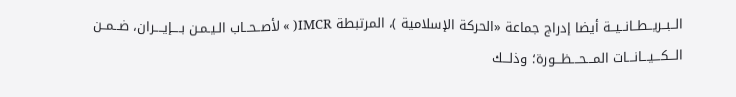الــبــريــطــانــيــة أيضا إدراج جماعة «الحركة الإسلامية )، المرتبطة IMCR( » لأصــحــاب الـيـمـن بــــإيــــران، ضــمــن الـــكـــيـــانـــات المـــحـــظـــورة؛ وذلـــك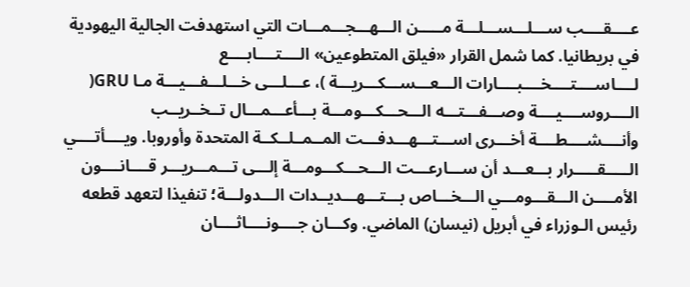عــــقــــب ســـلـــســـلـــة مـــــن الـــهـــجـــمـــات التي استهدفت الجالية اليهودية في بريطانيا. كما شمل القرار «فيلق المتطوعين» الــــتــــابــــع لــــاســــتــــخــــبــــارات الـــعـــســـكـــريـــة )، عـــلـــى خـــلـــفـــيـــة مـا GRU( الــــروســــيــــة وصـــفـــتـــه الـــحـــكـــومـــة بـــأعـــمـــال تــخــريــب وأنــــشــــطــــة أخـــرى اســـتـــهـــدفـــت المــمــلــكــة المتحدة وأوروبا. ويــــأتــــي الـــــقـــــرار بـــعـــد أن ســـارعـــت الـــحـــكـــومـــة إلـــى تـــمـــريـــر قــــانــــون الأمــــن الـــقـــومـــي الـــخـــاص بـــتـــهـــديــدات الـــدولـــة؛ تنفيذا لتعهد قطعه رئيس الـوزراء في أبريل (نيسان) الماضي. وكـــان جــــونــــاثــــان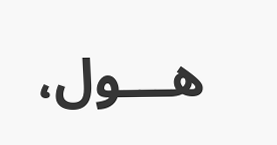هـــول،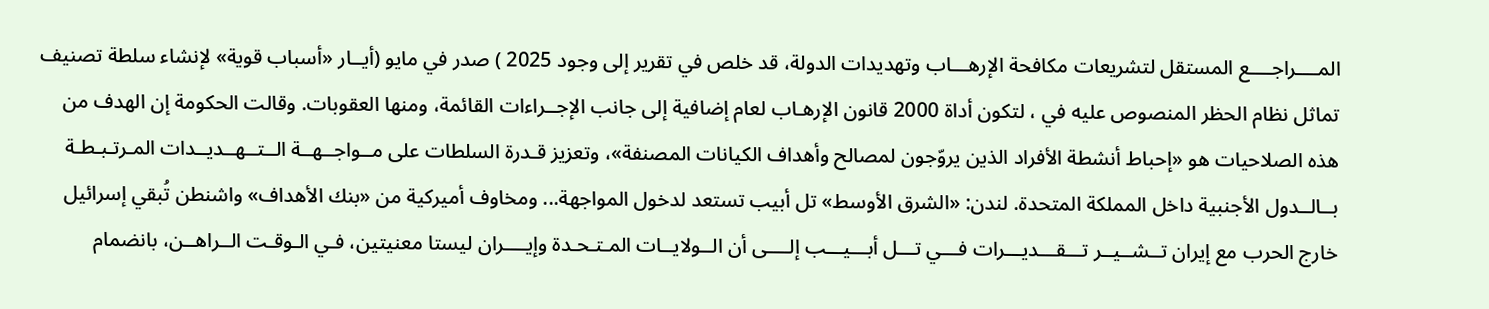المــــراجــــع المستقل لتشريعات مكافحة الإرهـــاب وتهديدات الدولة، قد خلص في تقرير إلى وجود 2025 ) صدر في مايو (أيــار «أسباب قوية» لإنشاء سلطة تصنيف تماثل نظام الحظر المنصوص عليه في ، لتكون أداة 2000 قانون الإرهـاب لعام إضافية إلى جانب الإجــراءات القائمة، ومنها العقوبات. وقالت الحكومة إن الهدف من هذه الصلاحيات هو «إحباط أنشطة الأفراد الذين يروّجون لمصالح وأهداف الكيانات المصنفة»، وتعزيز قـدرة السلطات على مــواجــهــة الــتــهــديــدات المـرتـبـطـة بــالــدول الأجنبية داخل المملكة المتحدة. لندن: «الشرق الأوسط» تل أبيب تستعد لدخول المواجهة... ومخاوف أميركية من «بنك الأهداف» واشنطن تُبقي إسرائيل خارج الحرب مع إيران تــشــيــر تـــقـــديـــرات فـــي تـــل أبـــيـــب إلــــى أن الــولايــات المـتـحـدة وإيــــران ليستا معنيتين، فـي الـوقـت الــراهــن، بانضمام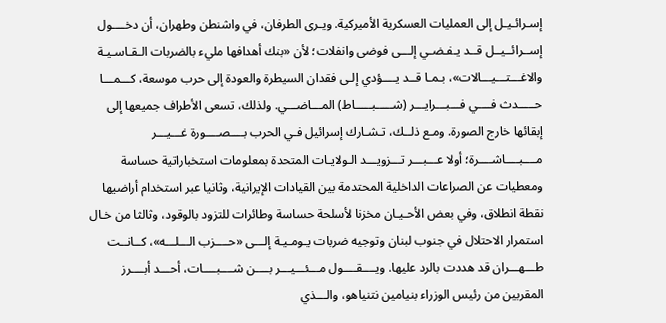إسـرائـيـل إلى العمليات العسكرية الأميركية. ويـرى الطرفان، في واشنطن وطهران، أن دخــــول إســرائــيــل قــد يـفـضـي إلـــى فوضى وانفلات؛ لأن «بنك أهدافها مليء بالضربات الـقـاسـيـة والاغـــتـــيـــالات»، بـمـا قــد يــــؤدي إلـى فقدان السيطرة والعودة إلى حرب موسعة، كـــمـــا حـــــدث فــــي فـــبـــرايـــر (شـــــبـــــاط) المـــاضـــي. ولذلك، تسعى الأطراف جميعها إلى إبقائها خارج الصورة. ومـع ذلــك، تـشـارك إسرائيل فـي الحرب بــــصــــورة غـــيـــر مــــبــــاشــــرة؛ أولا عـــبـــر تـــزويـــد الـولايـات المتحدة بمعلومات استخباراتية حساسة ومعطيات عن الصراعات الداخلية المحتدمة بين القيادات الإيرانية، وثانيا عبر استخدام أراضيها نقطة انطلاق، وفي بعض الأحـيـان مخزنا لأسلحة حساسة وطائرات للتزود بالوقود، وثالثا من خـال استمرار الاحتلال في جنوب لبنان وتوجيه ضربات يـومـيـة إلـــى «حــــزب الـــلـــه»، كــانــت طـــهـــران قد هددت بالرد عليها. ويــــقــــول مـــئـــيـــر بــــن شــــبــــات، أحـــد أبــــرز المقربين من رئيس الوزراء بنيامين نتنياهو، والـــذي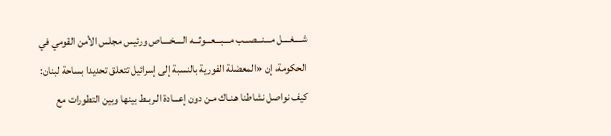شــــغــــل مـــنـــصـــب مـــبـــعـــوثـــه الــــخــــاص ورئيس مجلس الأمن القومي في الحكومة، إن «المعضلة الفورية بالنسبة إلى إسرائيل تتعلق تحديدا بساحة لبنان: كيف نواصل نشاطنا هـنـاك مـن دون إعـــادة الـربـط بينها وبين التطورات مع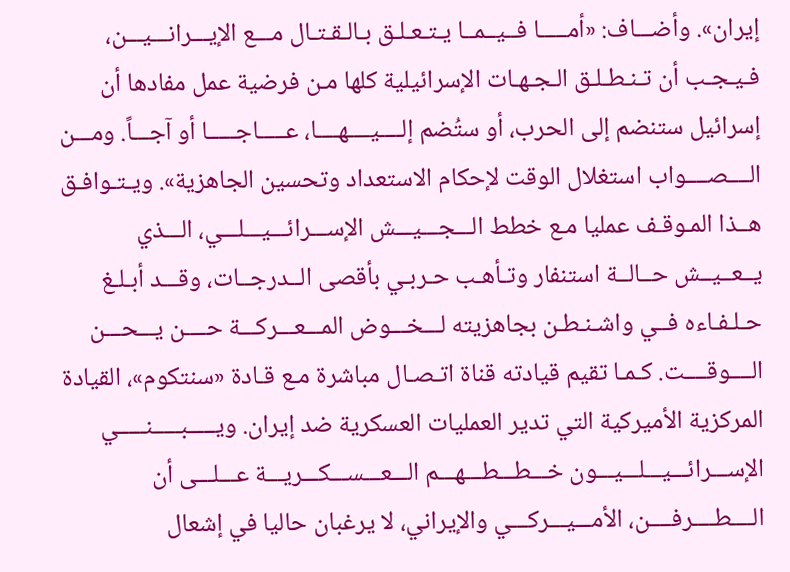إيران». وأضـــاف: «أمـــــا فــيــمــا يـتـعـلـق بـالـقـتـال مـــع الإيـــرانـــيـــن، فـيـجـب أن تـنـطـلـق الـجـهـات الإسرائيلية كلها مـن فرضية عمل مفادها أن إسرائيل ستنضم إلى الحرب، أو ستُضم إلــــيــــهــــا، عـــــاجـــــا أو آجـــاً. ومـــن الــــصــــواب استغلال الوقت لإحكام الاستعداد وتحسين الجاهزية». ويـتـوافـق هــذا المـوقـف عمليا مـع خطط الـــجـــيـــش الإســـرائـــيـــلـــي، الـــذي يــعــيــش حــالــة استنفار وتـأهـب حـربـي بأقصى الــدرجــات، وقـــد أبـلـغ حـلـفـاءه فــي واشـنـطـن بجاهزيته لـــخـــوض المـــعـــركـــة حــــن يـــحـــن الــــوقــــت. كـمـا تقيم قيادته قناة اتـصـال مباشرة مـع قـادة «سنتكوم»، القيادة المركزية الأميركية التي تدير العمليات العسكرية ضد إيران. ويـــــبـــــنـــــي الإســـرائـــيـــلـــيـــون خـــطـــطـــهـــم الـــعـــســـكـــريـــة عـــلـــى أن الــــطــــرفــــن، الأمـــيـــركـــي والإيراني، لا يرغبان حاليا في إشعال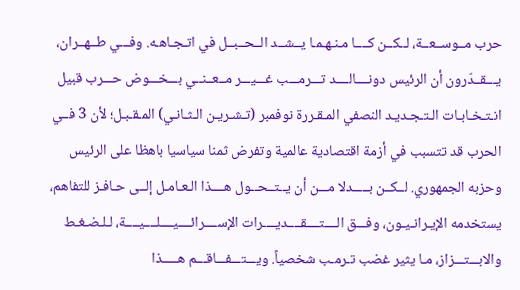حرب مــوســعــة، لــكــن كــــا مـنـهـمـا يــشــد الــحــبــل في اتـجـاهـه. وفـــي طــهــران، يـــقــدّرون أن الرئيس دونــــالــــد تـــرمـــب غـــيـــر مــعــنــي بـــخـــوض حـــرب قبيل انـتـخـابـات الـتـجـديـد النصفي المـقـررة نوفمبر (تـشـريـن الـثـانـي) المـقـبـل؛ لأن 3 فــي الحرب قد تتسبب في أزمة اقتصادية عالمية وتفرض ثمنا سياسيا باهظا على الرئيس وحزبه الجمهوري. لــكــن بـــــدلا مـــن أن يــتــحــول هــــذا الـعـامـل إلــى حـافـز للتفاهم، يستخدمه الإيـرانـيـون، وفـــق الــــتــــقــــديــــرات الإســــرائــــيــــلــــيــــة، لـلـضـغـط والابـــتـــزاز، مـا يثير غضب تـرمـب شخصياً. ويـــتـــفـــاقـــم هـــــذا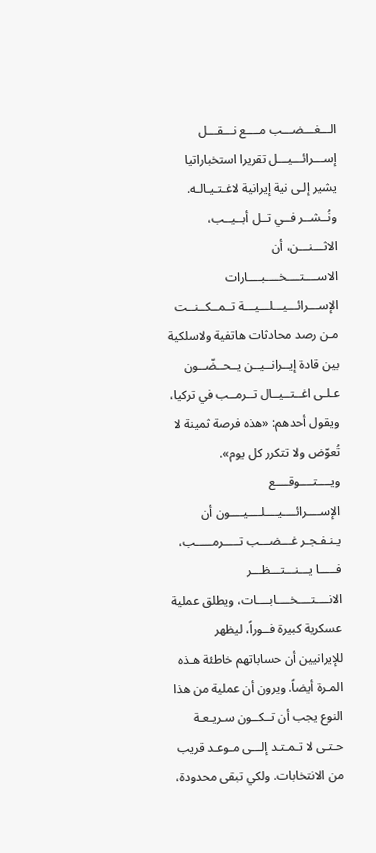الـــغـــضـــب مــــع نـــقـــل إســـرائـــيـــل تقريرا استخباراتيا يشير إلـى نية إيرانية لاغـتـيـالـه. ونُــشــر فــي تــل أبــيــب، الاثـــنـــن، أن الاســــتــــخــــبــــارات الإســـرائـــيـــلـــيـــة تــمــكــنــت مـن رصد محادثات هاتفية ولاسلكية بين قادة إيــرانــيــن يــحــضّــون عـلـى اغــتــيــال تــرمــب في تركيا، ويقول أحدهم: «هذه فرصة ثمينة لا تُعوّض ولا تتكرر كل يوم». ويــــتــــوقــــع الإســــرائــــيــــلــــيــــون أن يـنـفـجـر غـــضـــب تـــــرمـــــب، فـــــا يـــنـــتـــظـــر الانــــتــــخــــابــــات، ويطلق عملية عسكرية كبيرة فــوراً، ليظهر للإيرانيين أن حساباتهم خاطئة هـذه المـرة أيضاً. ويرون أن عملية من هذا النوع يجب أن تــكــون سـريـعـة حـتـى لا تـمـتـد إلـــى مـوعـد قريب من الانتخابات. ولكي تبقى محدودة،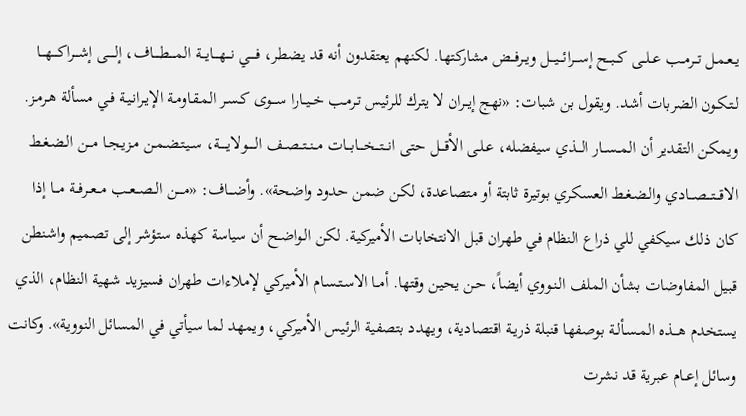يـعـمـل تــرمــب عــلــى كــبــح إســـرائـــيـــل ويــرفــض مشاركتها. لكنهم يعتقدون أنه قد يضطر، فــــي نـــهـــايـــة المــــطــــاف، إلـــــى إشـــراكـــهـــا لـتـكـون الضربات أشد. ويقول بن شبات: «نهج إيــران لا يترك للرئيس تـرمـب خــيــارا ســـوى كـسـر المـقـاومـة الإيـرانـيـة فـي مسألة هـرمـز. ويمكن التقدير أن المــســار الـــذي سيفضله، عـلـى الأقـــل حتى انـــتـــخـــابـــات مــنــتــصــف الـــــولايـــــة، سـيـتـضـمـن مـزيـجـا مـــن الـضـغـط الاقـــتـــصـــادي والـضـغـط العسكري بوتيرة ثابتة أو متصاعدة، لكن ضمن حدود واضحة». وأضـــاف: «مــــن الــصــعــب مــعــرفــة مـــا إذا كان ذلك سيكفي للي ذراع النظام في طهران قبل الانتخابات الأميركية. لكن الـواضـح أن سياسة كهذه ستؤشر إلى تصميم واشنطن قبيل المفاوضات بشأن الملف الـنـووي أيضاً، حـن يحين وقتها. أمــا الاسـتـسـام الأميركي لإملاءات طهران فسيزيد شهية النظام، الذي يستخدم هـــذه المـسـألـة بوصفها قنبلة ذريـة اقتصادية، ويهدد بتصفية الرئيس الأميركي، ويمهد لما سيأتي في المسائل النووية». وكانت وسائل إعــام عبرية قد نشرت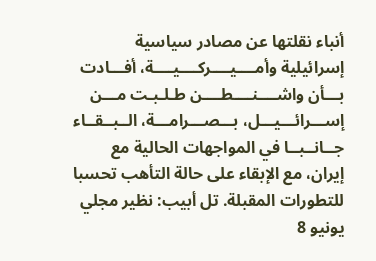أنباء نقلتها عن مصادر سياسية إسرائيلية وأمــــيــــركــــيــــة، أفـــادت بـــأن واشــــنــــطــــن طـلـبـت مـــن إســـرائـــيـــل، بـــصـــرامـــة، الــبــقــاء جــانــبــا في المواجهات الحالية مع إيران، مع الإبقاء على حالة التأهب تحسبا للتطورات المقبلة. تل أبيب: نظير مجلي يونيو 8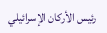رئيس الأركان الإسرائيلي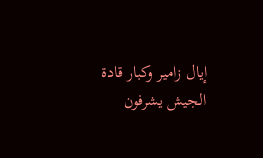إيال زامير وكبار قادة الجيش يشرفون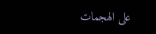على الهجمات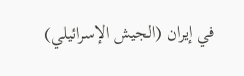في إيران (الجيش الإسرائيلي)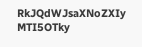RkJQdWJsaXNoZXIy MTI5OTky